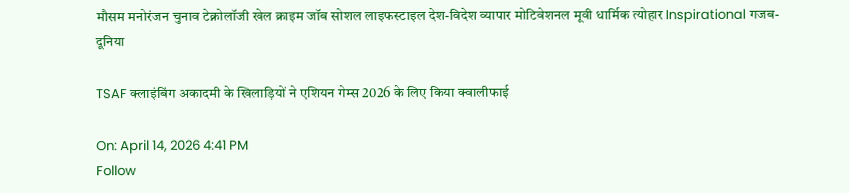मौसम मनोरंजन चुनाव टेक्नोलॉजी खेल क्राइम जॉब सोशल लाइफस्टाइल देश-विदेश व्यापार मोटिवेशनल मूवी धार्मिक त्योहार Inspirational गजब-दूनिया

TSAF क्लाइंबिंग अकादमी के खिलाड़ियों ने एशियन गेम्स 2026 के लिए किया क्वालीफाई

On: April 14, 2026 4:41 PM
Follow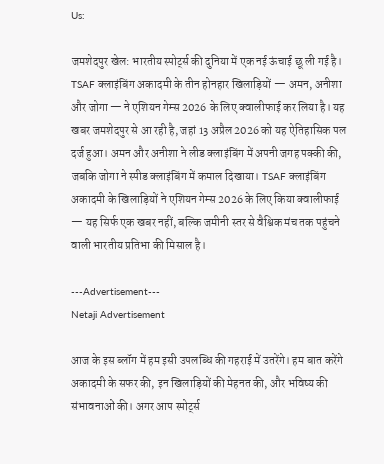Us:

जमशेदपुर खेल: भारतीय स्पोर्ट्स की दुनिया में एक नई ऊंचाई छू ली गई है। TSAF क्लाइंबिंग अकादमी के तीन होनहार खिलाड़ियों — अमन, अनीशा और जोगा — ने एशियन गेम्स 2026 के लिए क्वालीफाई कर लिया है। यह खबर जमशेदपुर से आ रही है, जहां 13 अप्रैल 2026 को यह ऐतिहासिक पल दर्ज हुआ। अमन और अनीशा ने लीड क्लाइंबिंग में अपनी जगह पक्की की, जबकि जोगा ने स्पीड क्लाइंबिंग में कमाल दिखाया। TSAF क्लाइंबिंग अकादमी के खिलाड़ियों ने एशियन गेम्स 2026 के लिए किया क्वालीफाई — यह सिर्फ एक खबर नहीं, बल्कि जमीनी स्तर से वैश्विक मंच तक पहुंचने वाली भारतीय प्रतिभा की मिसाल है।

---Advertisement---
Netaji Advertisement

आज के इस ब्लॉग में हम इसी उपलब्धि की गहराई में उतरेंगे। हम बात करेंगे अकादमी के सफर की, इन खिलाड़ियों की मेहनत की, और भविष्य की संभावनाओं की। अगर आप स्पोर्ट्स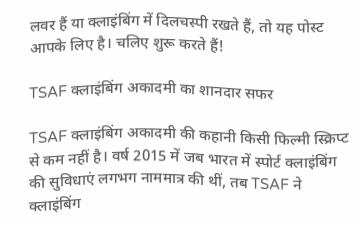लवर हैं या क्लाइंबिंग में दिलचस्पी रखते हैं, तो यह पोस्ट आपके लिए है। चलिए शुरू करते हैं!

TSAF क्लाइंबिंग अकादमी का शानदार सफर

TSAF क्लाइंबिंग अकादमी की कहानी किसी फिल्मी स्क्रिप्ट से कम नहीं है। वर्ष 2015 में जब भारत में स्पोर्ट क्लाइंबिंग की सुविधाएं लगभग नाममात्र की थीं, तब TSAF ने क्लाइंबिंग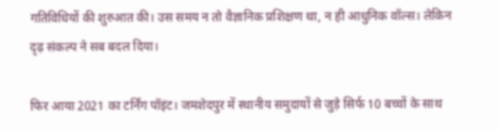गतिविधियों की शुरुआत की। उस समय न तो वैज्ञानिक प्रशिक्षण था, न ही आधुनिक वॉल्स। लेकिन दृढ़ संकल्प ने सब बदल दिया।

फिर आया 2021 का टर्निंग पॉइंट। जमशेदपुर में स्थानीय समुदायों से जुड़े सिर्फ 10 बच्चों के साथ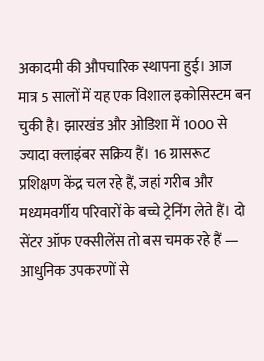अकादमी की औपचारिक स्थापना हुई। आज मात्र 5 सालों में यह एक विशाल इकोसिस्टम बन चुकी है। झारखंड और ओडिशा में 1000 से ज्यादा क्लाइंबर सक्रिय हैं। 16 ग्रासरूट प्रशिक्षण केंद्र चल रहे हैं, जहां गरीब और मध्यमवर्गीय परिवारों के बच्चे ट्रेनिंग लेते हैं। दो सेंटर ऑफ एक्सीलेंस तो बस चमक रहे हैं — आधुनिक उपकरणों से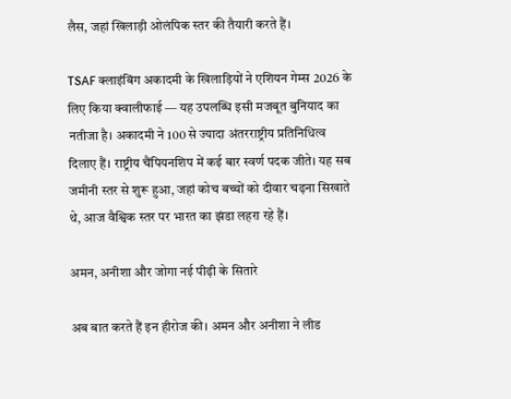लैस, जहां खिलाड़ी ओलंपिक स्तर की तैयारी करते हैं।

TSAF क्लाइंबिंग अकादमी के खिलाड़ियों ने एशियन गेम्स 2026 के लिए किया क्वालीफाई — यह उपलब्धि इसी मजबूत बुनियाद का नतीजा है। अकादमी ने 100 से ज्यादा अंतरराष्ट्रीय प्रतिनिधित्व दिलाए हैं। राष्ट्रीय चैंपियनशिप में कई बार स्वर्ण पदक जीते। यह सब जमीनी स्तर से शुरू हुआ, जहां कोच बच्चों को दीवार चढ़ना सिखाते थे, आज वैश्विक स्तर पर भारत का झंडा लहरा रहे हैं।

अमन, अनीशा और जोगा नई पीढ़ी के सितारे

अब बात करते हैं इन हीरोज की। अमन और अनीशा ने लीड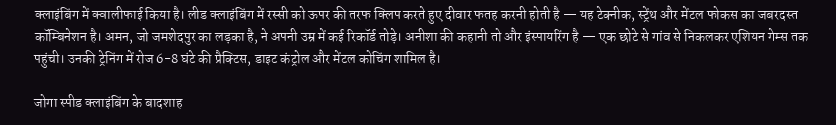क्लाइंबिंग में क्वालीफाई किया है। लीड क्लाइंबिंग में रस्सी को ऊपर की तरफ क्लिप करते हुए दीवार फतह करनी होती है — यह टेक्नीक, स्ट्रेंथ और मेंटल फोकस का जबरदस्त कॉम्बिनेशन है। अमन, जो जमशेदपुर का लड़का है, ने अपनी उम्र में कई रिकॉर्ड तोड़े। अनीशा की कहानी तो और इंस्पायरिंग है — एक छोटे से गांव से निकलकर एशियन गेम्स तक पहुंची। उनकी ट्रेनिंग में रोज 6-8 घंटे की प्रैक्टिस, डाइट कंट्रोल और मेंटल कोचिंग शामिल है।

जोगा स्पीड क्लाइंबिंग के बादशाह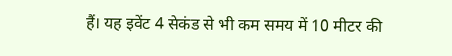हैं। यह इवेंट 4 सेकंड से भी कम समय में 10 मीटर की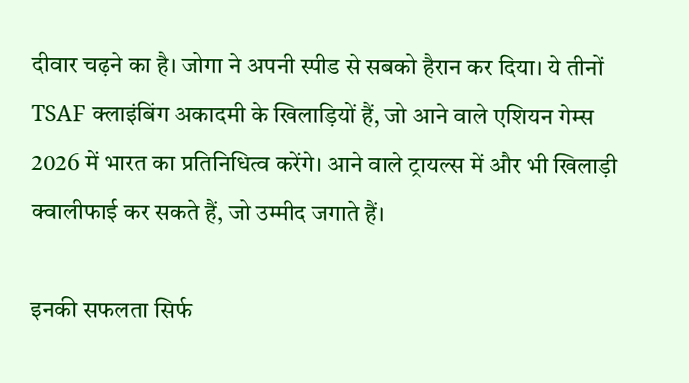दीवार चढ़ने का है। जोगा ने अपनी स्पीड से सबको हैरान कर दिया। ये तीनों TSAF क्लाइंबिंग अकादमी के खिलाड़ियों हैं, जो आने वाले एशियन गेम्स 2026 में भारत का प्रतिनिधित्व करेंगे। आने वाले ट्रायल्स में और भी खिलाड़ी क्वालीफाई कर सकते हैं, जो उम्मीद जगाते हैं।

इनकी सफलता सिर्फ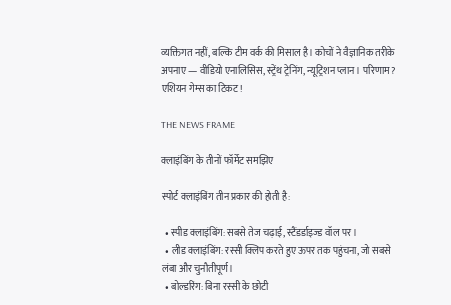व्यक्तिगत नहीं, बल्कि टीम वर्क की मिसाल है। कोचों ने वैज्ञानिक तरीके अपनाए — वीडियो एनालिसिस, स्ट्रेंथ ट्रेनिंग, न्यूट्रिशन प्लान। परिणाम? एशियन गेम्स का टिकट!

THE NEWS FRAME

क्लाइंबिंग के तीनों फॉर्मेट समझिए

स्पोर्ट क्लाइंबिंग तीन प्रकार की होती है:

  • स्पीड क्लाइंबिंग: सबसे तेज चढ़ाई, स्टैंडर्डाइज्ड वॉल पर।
  • लीड क्लाइंबिंग: रस्सी क्लिप करते हुए ऊपर तक पहुंचना, जो सबसे लंबा और चुनौतीपूर्ण।
  • बोल्डरिंग: बिना रस्सी के छोटी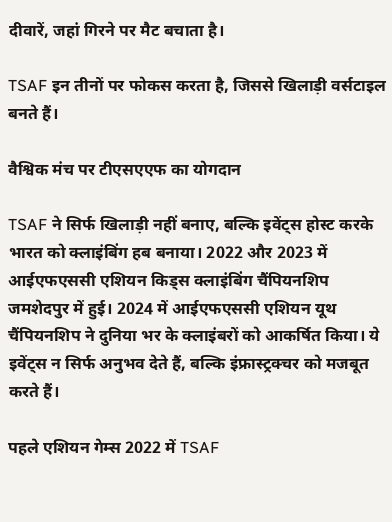दीवारें, जहां गिरने पर मैट बचाता है।

TSAF इन तीनों पर फोकस करता है, जिससे खिलाड़ी वर्सटाइल बनते हैं।

वैश्विक मंच पर टीएसएएफ का योगदान

TSAF ने सिर्फ खिलाड़ी नहीं बनाए, बल्कि इवेंट्स होस्ट करके भारत को क्लाइंबिंग हब बनाया। 2022 और 2023 में आईएफएससी एशियन किड्स क्लाइंबिंग चैंपियनशिप जमशेदपुर में हुई। 2024 में आईएफएससी एशियन यूथ चैंपियनशिप ने दुनिया भर के क्लाइंबरों को आकर्षित किया। ये इवेंट्स न सिर्फ अनुभव देते हैं, बल्कि इंफ्रास्ट्रक्चर को मजबूत करते हैं।

पहले एशियन गेम्स 2022 में TSAF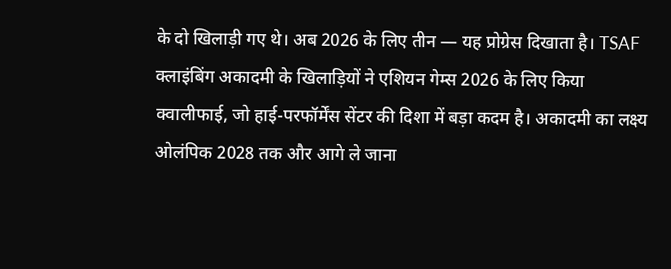के दो खिलाड़ी गए थे। अब 2026 के लिए तीन — यह प्रोग्रेस दिखाता है। TSAF क्लाइंबिंग अकादमी के खिलाड़ियों ने एशियन गेम्स 2026 के लिए किया क्वालीफाई, जो हाई-परफॉर्मेंस सेंटर की दिशा में बड़ा कदम है। अकादमी का लक्ष्य ओलंपिक 2028 तक और आगे ले जाना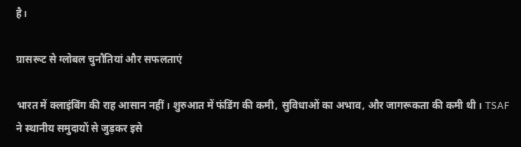है।

ग्रासरूट से ग्लोबल चुनौतियां और सफलताएं

भारत में क्लाइंबिंग की राह आसान नहीं। शुरुआत में फंडिंग की कमी, सुविधाओं का अभाव, और जागरूकता की कमी थी। TSAF ने स्थानीय समुदायों से जुड़कर इसे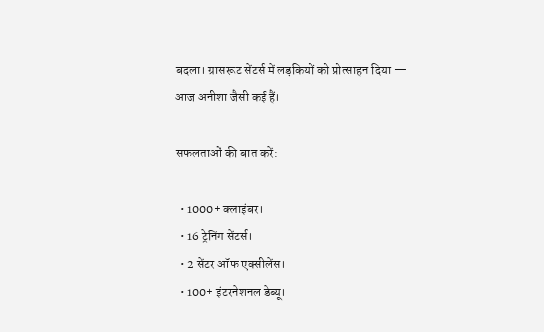बदला। ग्रासरूट सेंटर्स में लड़कियों को प्रोत्साहन दिया — आज अनीशा जैसी कई हैं।

सफलताओं की बात करें:

  • 1000+ क्लाइंबर।
  • 16 ट्रेनिंग सेंटर्स।
  • 2 सेंटर ऑफ एक्सीलेंस।
  • 100+ इंटरनेशनल डेब्यू।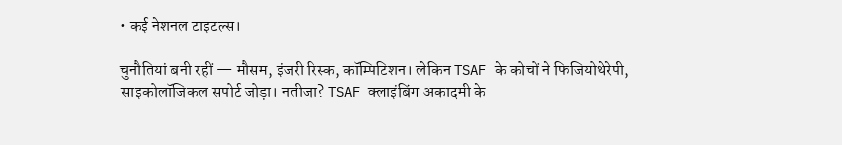• कई नेशनल टाइटल्स।

चुनौतियां बनी रहीं — मौसम, इंजरी रिस्क, कॉम्पिटिशन। लेकिन TSAF के कोचों ने फिजियोथेरेपी, साइकोलॉजिकल सपोर्ट जोड़ा। नतीजा? TSAF क्लाइंबिंग अकादमी के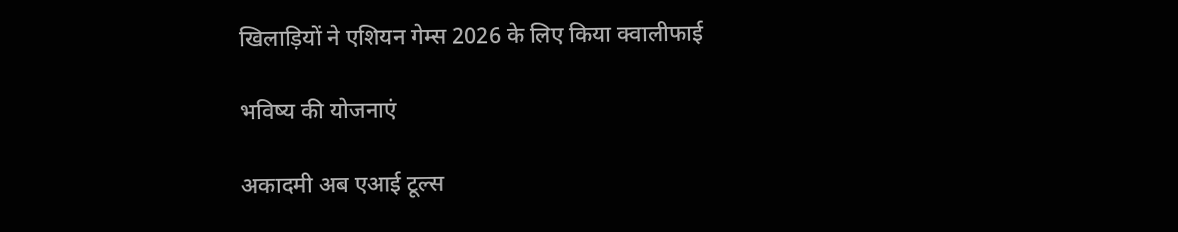खिलाड़ियों ने एशियन गेम्स 2026 के लिए किया क्वालीफाई

भविष्य की योजनाएं

अकादमी अब एआई टूल्स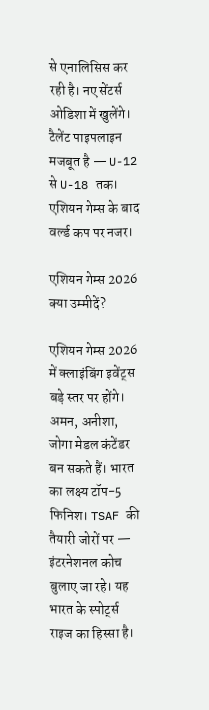से एनालिसिस कर रही है। नए सेंटर्स ओडिशा में खुलेंगे। टैलेंट पाइपलाइन मजबूत है — U-12 से U-18 तक। एशियन गेम्स के बाद वर्ल्ड कप पर नजर।

एशियन गेम्स 2026 क्या उम्मीदें?

एशियन गेम्स 2026 में क्लाइंबिंग इवेंट्स बड़े स्तर पर होंगे। अमन, अनीशा, जोगा मेडल कंटेंडर बन सकते हैं। भारत का लक्ष्य टॉप-5 फिनिश। TSAF की तैयारी जोरों पर — इंटरनेशनल कोच बुलाए जा रहे। यह भारत के स्पोर्ट्स राइज का हिस्सा है।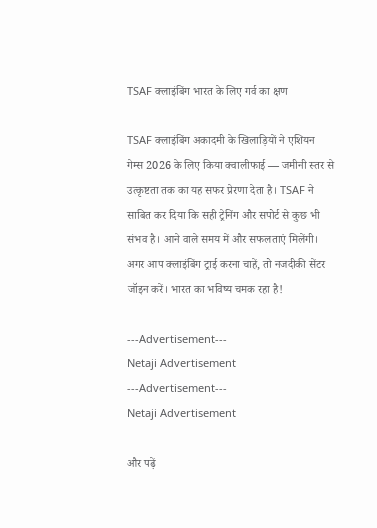TSAF क्लाइंबिंग भारत के लिए गर्व का क्षण

TSAF क्लाइंबिंग अकादमी के खिलाड़ियों ने एशियन गेम्स 2026 के लिए किया क्वालीफाई — जमीनी स्तर से उत्कृष्टता तक का यह सफर प्रेरणा देता है। TSAF ने साबित कर दिया कि सही ट्रेनिंग और सपोर्ट से कुछ भी संभव है। आने वाले समय में और सफलताएं मिलेंगी। अगर आप क्लाइंबिंग ट्राई करना चाहें, तो नजदीकी सेंटर जॉइन करें। भारत का भविष्य चमक रहा है!

---Advertisement---
Netaji Advertisement
---Advertisement---
Netaji Advertisement

और पढ़ें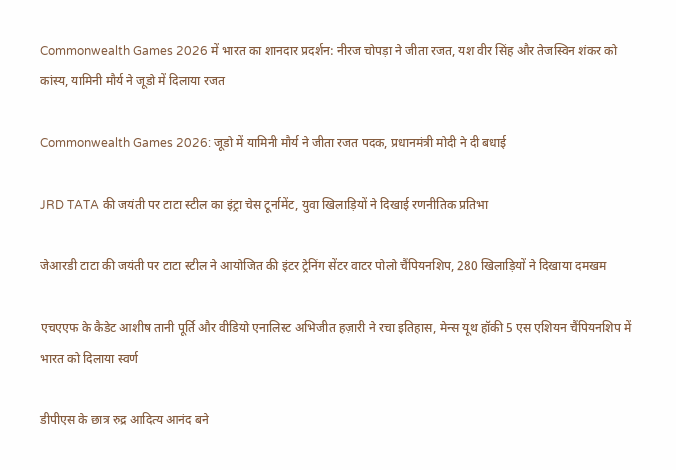Commonwealth Games 2026 में भारत का शानदार प्रदर्शन: नीरज चोपड़ा ने जीता रजत, यश वीर सिंह और तेजस्विन शंकर को कांस्य, यामिनी मौर्य ने जूडो में दिलाया रजत

Commonwealth Games 2026: जूडो में यामिनी मौर्य ने जीता रजत पदक, प्रधानमंत्री मोदी ने दी बधाई

JRD TATA की जयंती पर टाटा स्टील का इंट्रा चेस टूर्नामेंट, युवा खिलाड़ियों ने दिखाई रणनीतिक प्रतिभा

जेआरडी टाटा की जयंती पर टाटा स्टील ने आयोजित की इंटर ट्रेनिंग सेंटर वाटर पोलो चैंपियनशिप, 280 खिलाड़ियों ने दिखाया दमखम

एचएएफ के कैडेट आशीष तानी पूर्ति और वीडियो एनालिस्ट अभिजीत हज़ारी ने रचा इतिहास, मेन्स यूथ हॉकी 5 एस एशियन चैंपियनशिप में भारत को दिलाया स्वर्ण

डीपीएस के छात्र रुद्र आदित्य आनंद बने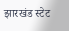झारखंड स्टेट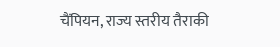चैंपियन, राज्य स्तरीय तैराकी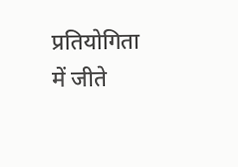प्रतियोगिता में जीते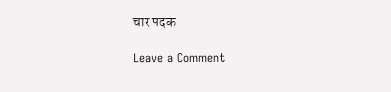चार पदक

Leave a Comment